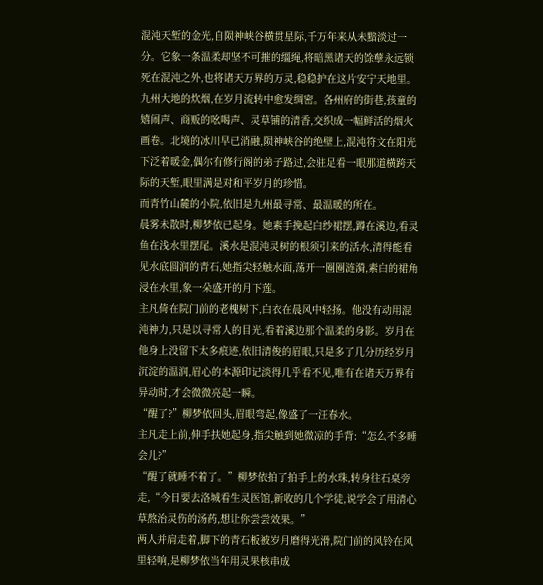混沌天堑的金光,自陨神峡谷横贯星际,千万年来从未黯淡过一分。它象一条温柔却坚不可摧的缰绳,将暗黑诸天的馀孽永远锁死在混沌之外,也将诸天万界的万灵,稳稳护在这片安宁天地里。
九州大地的炊烟,在岁月流转中愈发绸密。各州府的街巷,孩童的嬉闹声、商贩的吆喝声、灵草铺的清香,交织成一幅鲜活的烟火画卷。北境的冰川早已消融,陨神峡谷的绝壁上,混沌符文在阳光下泛着暖金,偶尔有修行阁的弟子路过,会驻足看一眼那道横跨天际的天堑,眼里满是对和平岁月的珍惜。
而青竹山麓的小院,依旧是九州最寻常、最温暖的所在。
晨雾未散时,柳梦依已起身。她素手挽起白纱裙摆,蹲在溪边,看灵鱼在浅水里摆尾。溪水是混沌灵树的根须引来的活水,清得能看见水底圆润的青石,她指尖轻触水面,荡开一圈圈涟漪,素白的裙角浸在水里,象一朵盛开的月下莲。
主凡倚在院门前的老槐树下,白衣在晨风中轻扬。他没有动用混沌神力,只是以寻常人的目光,看着溪边那个温柔的身影。岁月在他身上没留下太多痕迹,依旧清俊的眉眼,只是多了几分历经岁月沉淀的温润,眉心的本源印记淡得几乎看不见,唯有在诸天万界有异动时,才会微微亮起一瞬。
“醒了?”柳梦依回头,眉眼弯起,像盛了一汪春水。
主凡走上前,伸手扶她起身,指尖触到她微凉的手背:“怎么不多睡会儿?”
“醒了就睡不着了。”柳梦依拍了拍手上的水珠,转身往石桌旁走,“今日要去洛城看生灵医馆,新收的几个学徒,说学会了用清心草熬治灵伤的汤药,想让你尝尝效果。”
两人并肩走着,脚下的青石板被岁月磨得光滑,院门前的风铃在风里轻响,是柳梦依当年用灵果核串成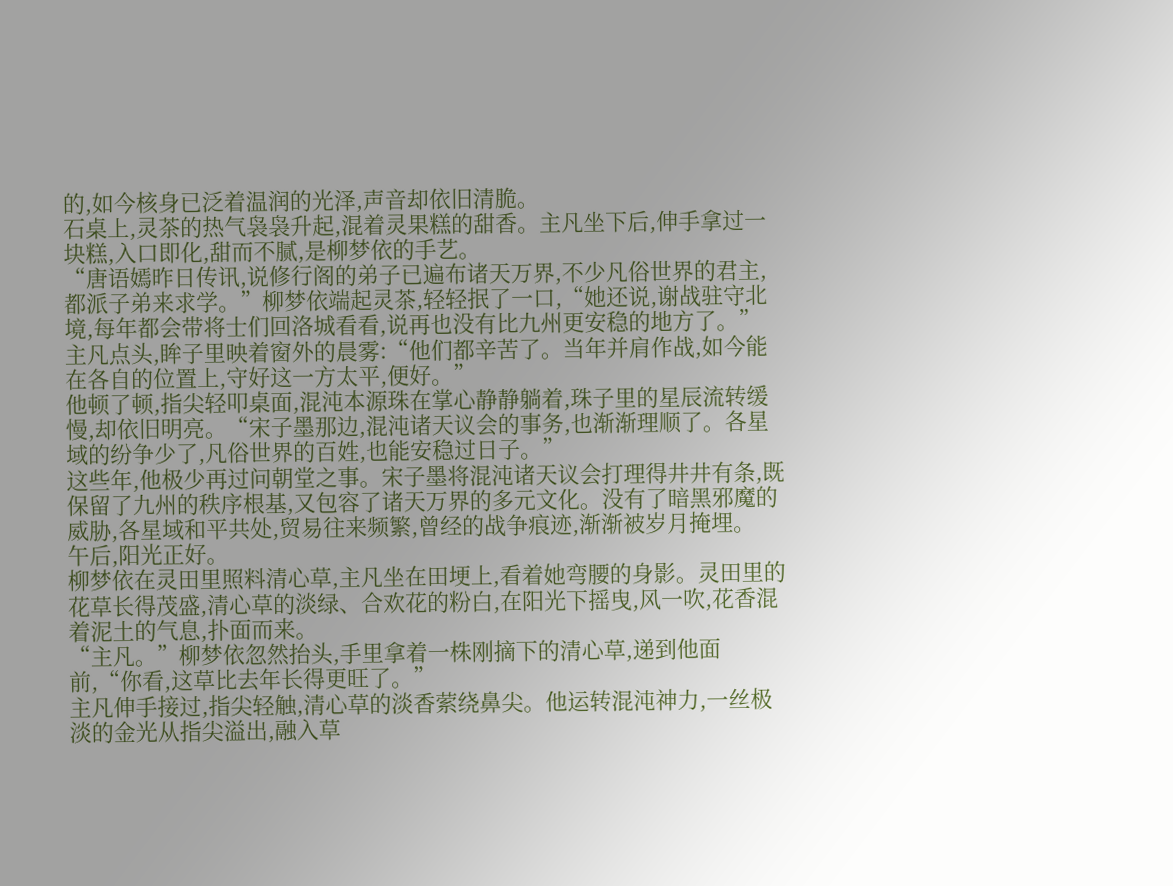的,如今核身已泛着温润的光泽,声音却依旧清脆。
石桌上,灵茶的热气袅袅升起,混着灵果糕的甜香。主凡坐下后,伸手拿过一块糕,入口即化,甜而不腻,是柳梦依的手艺。
“唐语嫣昨日传讯,说修行阁的弟子已遍布诸天万界,不少凡俗世界的君主,都派子弟来求学。”柳梦依端起灵茶,轻轻抿了一口,“她还说,谢战驻守北境,每年都会带将士们回洛城看看,说再也没有比九州更安稳的地方了。”
主凡点头,眸子里映着窗外的晨雾:“他们都辛苦了。当年并肩作战,如今能在各自的位置上,守好这一方太平,便好。”
他顿了顿,指尖轻叩桌面,混沌本源珠在掌心静静躺着,珠子里的星辰流转缓慢,却依旧明亮。“宋子墨那边,混沌诸天议会的事务,也渐渐理顺了。各星域的纷争少了,凡俗世界的百姓,也能安稳过日子。”
这些年,他极少再过问朝堂之事。宋子墨将混沌诸天议会打理得井井有条,既保留了九州的秩序根基,又包容了诸天万界的多元文化。没有了暗黑邪魔的威胁,各星域和平共处,贸易往来频繁,曾经的战争痕迹,渐渐被岁月掩埋。
午后,阳光正好。
柳梦依在灵田里照料清心草,主凡坐在田埂上,看着她弯腰的身影。灵田里的花草长得茂盛,清心草的淡绿、合欢花的粉白,在阳光下摇曳,风一吹,花香混着泥土的气息,扑面而来。
“主凡。”柳梦依忽然抬头,手里拿着一株刚摘下的清心草,递到他面前,“你看,这草比去年长得更旺了。”
主凡伸手接过,指尖轻触,清心草的淡香萦绕鼻尖。他运转混沌神力,一丝极淡的金光从指尖溢出,融入草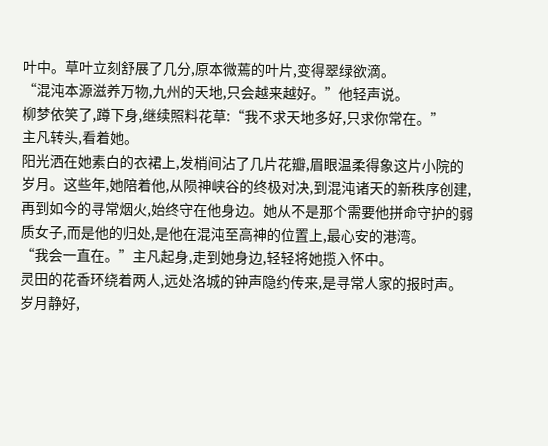叶中。草叶立刻舒展了几分,原本微蔫的叶片,变得翠绿欲滴。
“混沌本源滋养万物,九州的天地,只会越来越好。”他轻声说。
柳梦依笑了,蹲下身,继续照料花草:“我不求天地多好,只求你常在。”
主凡转头,看着她。
阳光洒在她素白的衣裙上,发梢间沾了几片花瓣,眉眼温柔得象这片小院的岁月。这些年,她陪着他,从陨神峡谷的终极对决,到混沌诸天的新秩序创建,再到如今的寻常烟火,始终守在他身边。她从不是那个需要他拼命守护的弱质女子,而是他的归处,是他在混沌至高神的位置上,最心安的港湾。
“我会一直在。”主凡起身,走到她身边,轻轻将她揽入怀中。
灵田的花香环绕着两人,远处洛城的钟声隐约传来,是寻常人家的报时声。岁月静好,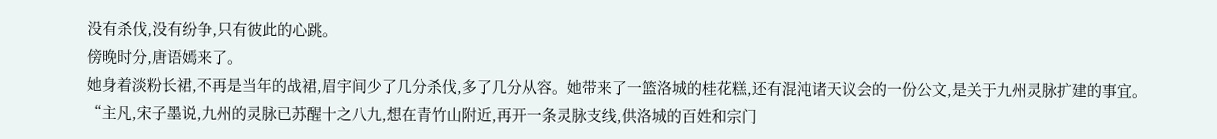没有杀伐,没有纷争,只有彼此的心跳。
傍晚时分,唐语嫣来了。
她身着淡粉长裙,不再是当年的战裙,眉宇间少了几分杀伐,多了几分从容。她带来了一篮洛城的桂花糕,还有混沌诸天议会的一份公文,是关于九州灵脉扩建的事宜。
“主凡,宋子墨说,九州的灵脉已苏醒十之八九,想在青竹山附近,再开一条灵脉支线,供洛城的百姓和宗门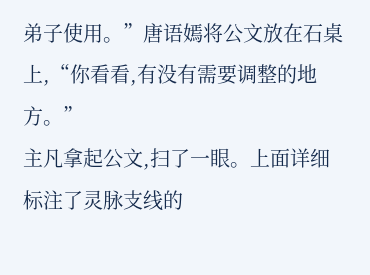弟子使用。”唐语嫣将公文放在石桌上,“你看看,有没有需要调整的地方。”
主凡拿起公文,扫了一眼。上面详细标注了灵脉支线的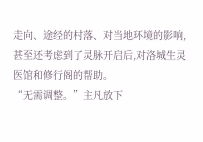走向、途经的村落、对当地环境的影响,甚至还考虑到了灵脉开启后,对洛城生灵医馆和修行阁的帮助。
“无需调整。”主凡放下